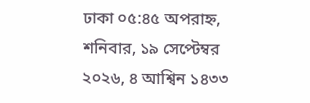ঢাকা ০৫:৪৫ অপরাহ্ন, শনিবার, ১৯ সেপ্টেম্বর ২০২৬, ৪ আশ্বিন ১৪৩৩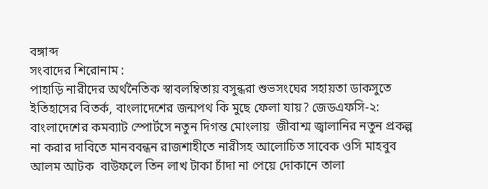বঙ্গাব্দ
সংবাদের শিরোনাম :
পাহাড়ি নারীদের অর্থনৈতিক স্বাবলম্বিতায় বসুন্ধরা শুভসংঘের সহায়তা ডাকসুতে ইতিহাসের বিতর্ক, বাংলাদেশের জন্মপথ কি মুছে ফেলা যায়? জেডএফসি-২: বাংলাদেশের কমব্যাট স্পোর্টসে নতুন দিগন্ত মোংলায়  জীবাশ্ম জ্বালানির নতুন প্রকল্প না করার দাবিতে মানববন্ধন রাজশাহীতে নারীসহ আলোচিত সাবেক ওসি মাহবুব আলম আটক  বাউফলে তিন লাখ টাকা চাঁদা না পেয়ে দোকানে তালা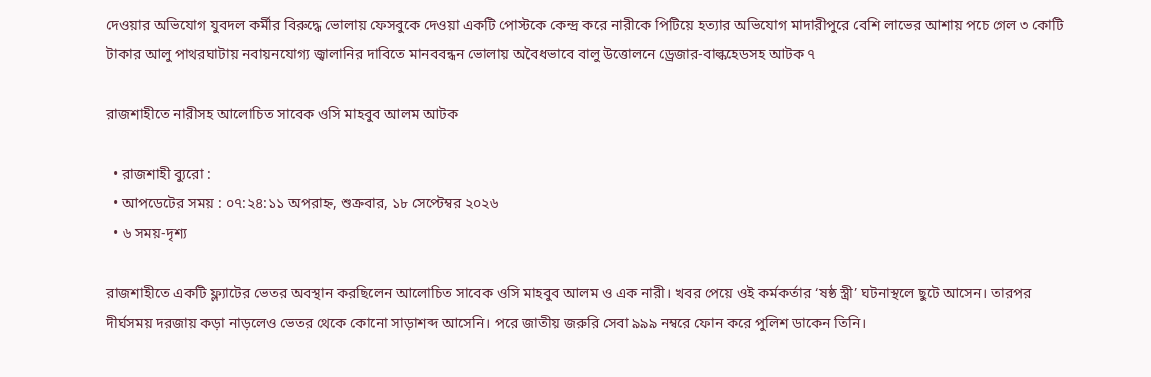দেওয়ার অভিযোগ যুবদল কর্মীর বিরুদ্ধে ভোলায় ফেসবুকে দেওয়া একটি পোস্টকে কেন্দ্র করে নারীকে পিটিয়ে হত্যার অভিযোগ মাদারীপুরে বেশি লাভের আশায় পচে গেল ৩ কোটি টাকার আলু পাথরঘাটায় নবায়নযোগ্য জ্বালানির দাবিতে মানববন্ধন ভোলায় অবৈধভাবে বালু উত্তোলনে ড্রেজার-বাল্কহেডসহ আটক ৭

রাজশাহীতে নারীসহ আলোচিত সাবেক ওসি মাহবুব আলম আটক

  • রাজশাহী ব্যুরো :
  • আপডেটের সময় : ০৭:২৪:১১ অপরাহ্ন, শুক্রবার, ১৮ সেপ্টেম্বর ২০২৬
  • ৬ সময়-দৃশ্য

রাজশাহীতে একটি ফ্ল্যাটের ভেতর অবস্থান করছিলেন আলোচিত সাবেক ওসি মাহবুব আলম ও এক নারী। খবর পেয়ে ওই কর্মকর্তার ‘ষষ্ঠ স্ত্রী’ ঘটনাস্থলে ছুটে আসেন। তারপর দীর্ঘসময় দরজায় কড়া নাড়লেও ভেতর থেকে কোনো সাড়াশব্দ আসেনি। পরে জাতীয় জরুরি সেবা ৯৯৯ নম্বরে ফোন করে পুলিশ ডাকেন তিনি।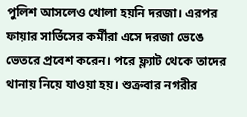পুলিশ আসলেও খোলা হয়নি দরজা। এরপর ফায়ার সার্ভিসের কর্মীরা এসে দরজা ভেঙে ভেতরে প্রবেশ করেন। পরে ফ্ল্যাট থেকে তাদের থানায় নিয়ে যাওয়া হয়। শুক্রবার নগরীর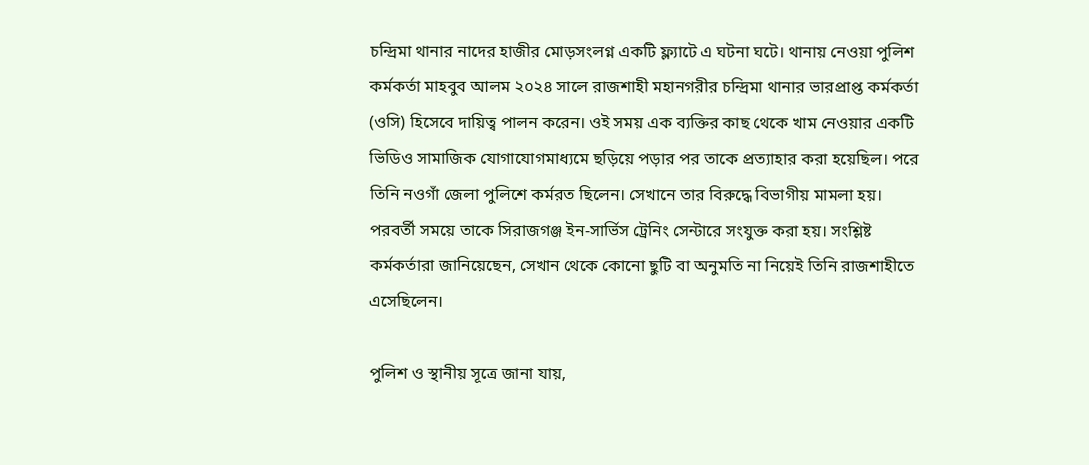চন্দ্রিমা থানার নাদের হাজীর মোড়সংলগ্ন একটি ফ্ল্যাটে এ ঘটনা ঘটে। থানায় নেওয়া পুলিশ কর্মকর্তা মাহবুব আলম ২০২৪ সালে রাজশাহী মহানগরীর চন্দ্রিমা থানার ভারপ্রাপ্ত কর্মকর্তা (ওসি) হিসেবে দায়িত্ব পালন করেন। ওই সময় এক ব্যক্তির কাছ থেকে খাম নেওয়ার একটি ভিডিও সামাজিক যোগাযোগমাধ্যমে ছড়িয়ে পড়ার পর তাকে প্রত্যাহার করা হয়েছিল। পরে তিনি নওগাঁ জেলা পুলিশে কর্মরত ছিলেন। সেখানে তার বিরুদ্ধে বিভাগীয় মামলা হয়। পরবর্তী সময়ে তাকে সিরাজগঞ্জ ইন-সার্ভিস ট্রেনিং সেন্টারে সংযুক্ত করা হয়। সংশ্লিষ্ট কর্মকর্তারা জানিয়েছেন, সেখান থেকে কোনো ছুটি বা অনুমতি না নিয়েই তিনি রাজশাহীতে এসেছিলেন।

পুলিশ ও স্থানীয় সূত্রে জানা যায়,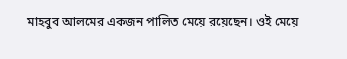মাহবুব আলমের একজন পালিত মেয়ে রয়েছেন। ওই মেয়ে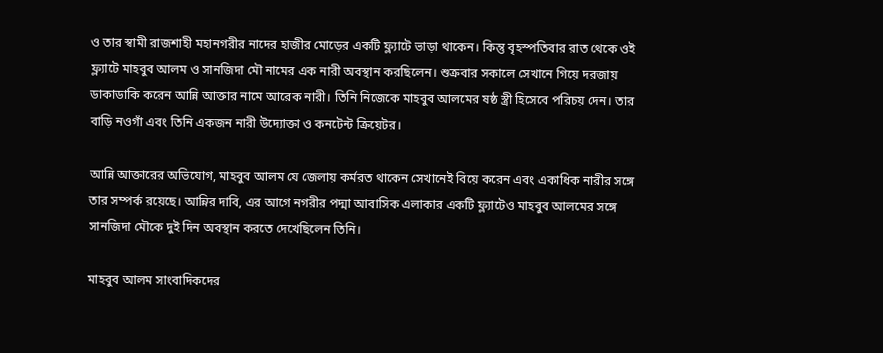ও তার স্বামী রাজশাহী মহানগরীর নাদের হাজীর মোড়ের একটি ফ্ল্যাটে ভাড়া থাকেন। কিন্তু বৃহস্পতিবার রাত থেকে ওই ফ্ল্যাটে মাহবুব আলম ও সানজিদা মৌ নামের এক নারী অবস্থান করছিলেন। শুক্রবার সকালে সেখানে গিয়ে দরজায় ডাকাডাকি করেন আন্নি আক্তার নামে আরেক নারী। তিনি নিজেকে মাহবুব আলমের ষষ্ঠ স্ত্রী হিসেবে পরিচয় দেন। তার বাড়ি নওগাঁ এবং তিনি একজন নারী উদ্যোক্তা ও কনটেন্ট ক্রিয়েটর।

আন্নি আক্তারের অভিযোগ, মাহবুব আলম যে জেলায় কর্মরত থাকেন সেখানেই বিয়ে করেন এবং একাধিক নারীর সঙ্গে তার সম্পর্ক রয়েছে। আন্নির দাবি, এর আগে নগরীর পদ্মা আবাসিক এলাকার একটি ফ্ল্যাটেও মাহবুব আলমের সঙ্গে সানজিদা মৌকে দুই দিন অবস্থান করতে দেখেছিলেন তিনি।

মাহবুব আলম সাংবাদিকদের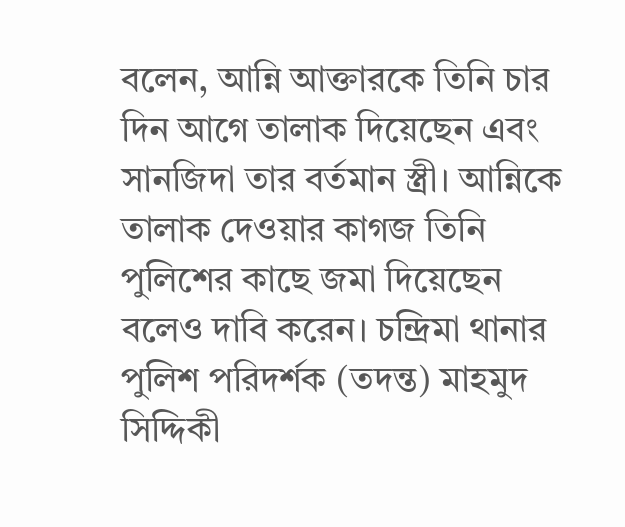বলেন, আন্নি আক্তারকে তিনি চার দিন আগে তালাক দিয়েছেন এবং সানজিদা তার বর্তমান স্ত্রী। আন্নিকে তালাক দেওয়ার কাগজ তিনি পুলিশের কাছে জমা দিয়েছেন বলেও দাবি করেন। চন্দ্রিমা থানার পুলিশ পরিদর্শক (তদন্ত) মাহমুদ সিদ্দিকী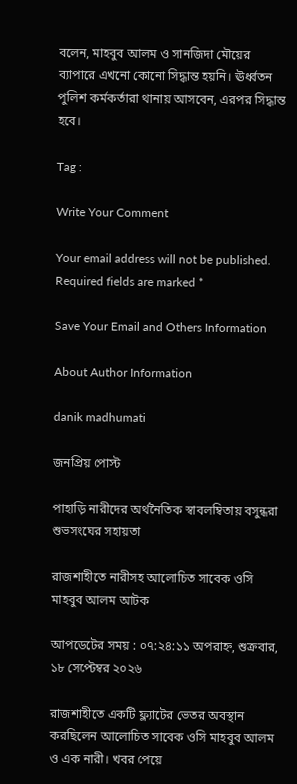বলেন, মাহবুব আলম ও সানজিদা মৌয়ের ব্যাপারে এখনো কোনো সিদ্ধান্ত হয়নি। ঊর্ধ্বতন পুলিশ কর্মকর্তারা থানায় আসবেন, এরপর সিদ্ধান্ত হবে।

Tag :

Write Your Comment

Your email address will not be published. Required fields are marked *

Save Your Email and Others Information

About Author Information

danik madhumati

জনপ্রিয় পোস্ট

পাহাড়ি নারীদের অর্থনৈতিক স্বাবলম্বিতায় বসুন্ধরা শুভসংঘের সহায়তা

রাজশাহীতে নারীসহ আলোচিত সাবেক ওসি মাহবুব আলম আটক

আপডেটের সময় : ০৭:২৪:১১ অপরাহ্ন, শুক্রবার, ১৮ সেপ্টেম্বর ২০২৬

রাজশাহীতে একটি ফ্ল্যাটের ভেতর অবস্থান করছিলেন আলোচিত সাবেক ওসি মাহবুব আলম ও এক নারী। খবর পেয়ে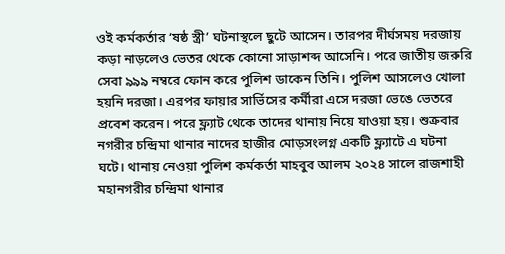ওই কর্মকর্তার ‘ষষ্ঠ স্ত্রী’ ঘটনাস্থলে ছুটে আসেন। তারপর দীর্ঘসময় দরজায় কড়া নাড়লেও ভেতর থেকে কোনো সাড়াশব্দ আসেনি। পরে জাতীয় জরুরি সেবা ৯৯৯ নম্বরে ফোন করে পুলিশ ডাকেন তিনি। পুলিশ আসলেও খোলা হয়নি দরজা। এরপর ফায়ার সার্ভিসের কর্মীরা এসে দরজা ভেঙে ভেতরে প্রবেশ করেন। পরে ফ্ল্যাট থেকে তাদের থানায় নিয়ে যাওয়া হয়। শুক্রবার নগরীর চন্দ্রিমা থানার নাদের হাজীর মোড়সংলগ্ন একটি ফ্ল্যাটে এ ঘটনা ঘটে। থানায় নেওয়া পুলিশ কর্মকর্তা মাহবুব আলম ২০২৪ সালে রাজশাহী মহানগরীর চন্দ্রিমা থানার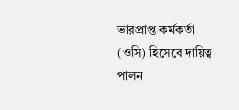ভারপ্রাপ্ত কর্মকর্তা (ওসি) হিসেবে দায়িত্ব পালন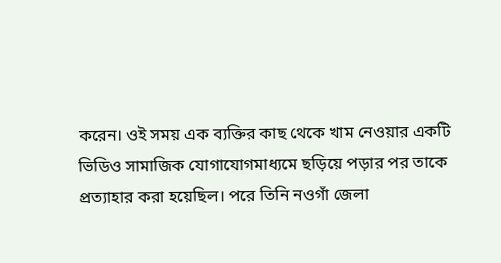করেন। ওই সময় এক ব্যক্তির কাছ থেকে খাম নেওয়ার একটি ভিডিও সামাজিক যোগাযোগমাধ্যমে ছড়িয়ে পড়ার পর তাকে প্রত্যাহার করা হয়েছিল। পরে তিনি নওগাঁ জেলা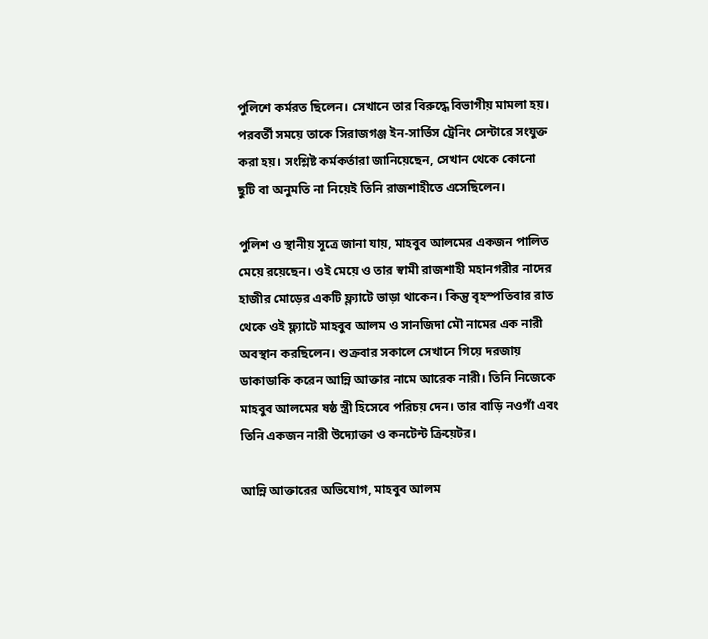পুলিশে কর্মরত ছিলেন। সেখানে তার বিরুদ্ধে বিভাগীয় মামলা হয়। পরবর্তী সময়ে তাকে সিরাজগঞ্জ ইন-সার্ভিস ট্রেনিং সেন্টারে সংযুক্ত করা হয়। সংশ্লিষ্ট কর্মকর্তারা জানিয়েছেন, সেখান থেকে কোনো ছুটি বা অনুমতি না নিয়েই তিনি রাজশাহীতে এসেছিলেন।

পুলিশ ও স্থানীয় সূত্রে জানা যায়, মাহবুব আলমের একজন পালিত মেয়ে রয়েছেন। ওই মেয়ে ও তার স্বামী রাজশাহী মহানগরীর নাদের হাজীর মোড়ের একটি ফ্ল্যাটে ভাড়া থাকেন। কিন্তু বৃহস্পতিবার রাত থেকে ওই ফ্ল্যাটে মাহবুব আলম ও সানজিদা মৌ নামের এক নারী অবস্থান করছিলেন। শুক্রবার সকালে সেখানে গিয়ে দরজায় ডাকাডাকি করেন আন্নি আক্তার নামে আরেক নারী। তিনি নিজেকে মাহবুব আলমের ষষ্ঠ স্ত্রী হিসেবে পরিচয় দেন। তার বাড়ি নওগাঁ এবং তিনি একজন নারী উদ্যোক্তা ও কনটেন্ট ক্রিয়েটর।

আন্নি আক্তারের অভিযোগ, মাহবুব আলম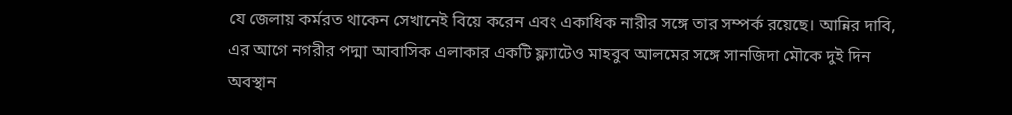যে জেলায় কর্মরত থাকেন সেখানেই বিয়ে করেন এবং একাধিক নারীর সঙ্গে তার সম্পর্ক রয়েছে। আন্নির দাবি, এর আগে নগরীর পদ্মা আবাসিক এলাকার একটি ফ্ল্যাটেও মাহবুব আলমের সঙ্গে সানজিদা মৌকে দুই দিন অবস্থান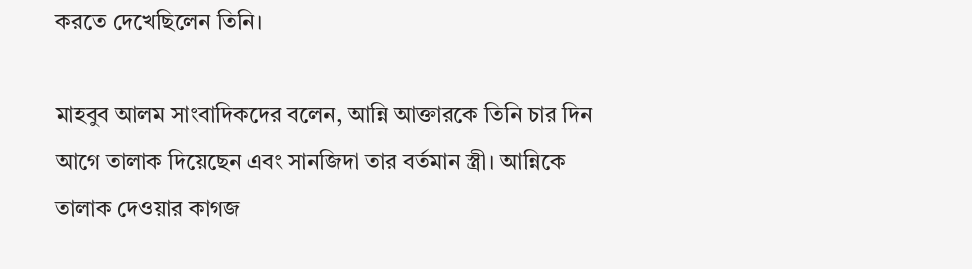করতে দেখেছিলেন তিনি।

মাহবুব আলম সাংবাদিকদের বলেন, আন্নি আক্তারকে তিনি চার দিন আগে তালাক দিয়েছেন এবং সানজিদা তার বর্তমান স্ত্রী। আন্নিকে তালাক দেওয়ার কাগজ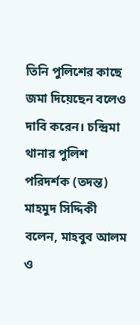তিনি পুলিশের কাছে জমা দিয়েছেন বলেও দাবি করেন। চন্দ্রিমা থানার পুলিশ পরিদর্শক (তদন্ত) মাহমুদ সিদ্দিকী বলেন, মাহবুব আলম ও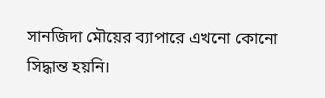সানজিদা মৌয়ের ব্যাপারে এখনো কোনো সিদ্ধান্ত হয়নি।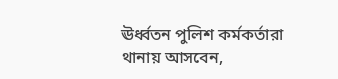ঊর্ধ্বতন পুলিশ কর্মকর্তারা থানায় আসবেন,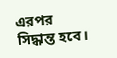এরপর সিদ্ধান্ত হবে।